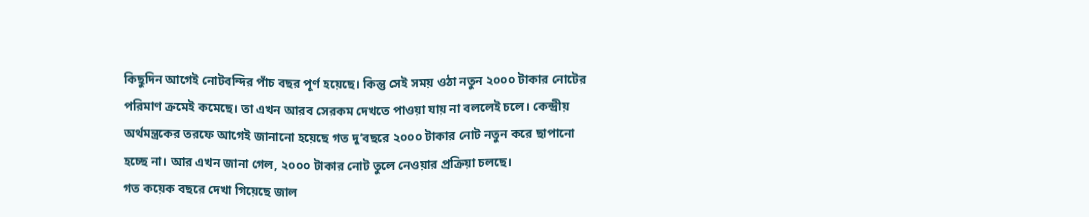কিছুদিন আগেই নোটবন্দির পাঁচ বছর পূর্ণ হয়েছে। কিন্তু সেই সময় ওঠা নতুন ২০০০ টাকার নোটের পরিমাণ ক্রমেই কমেছে। তা এখন আরব সেরকম দেখতে পাওয়া যায় না বললেই চলে। কেন্দ্রীয় অর্থমন্ত্রকের তরফে আগেই জানানো হয়েছে গত দু’বছরে ২০০০ টাকার নোট নতুন করে ছাপানো হচ্ছে না। আর এখন জানা গেল, ২০০০ টাকার নোট তুলে নেওয়ার প্রক্রিয়া চলছে।
গত কয়েক বছরে দেখা গিয়েছে জাল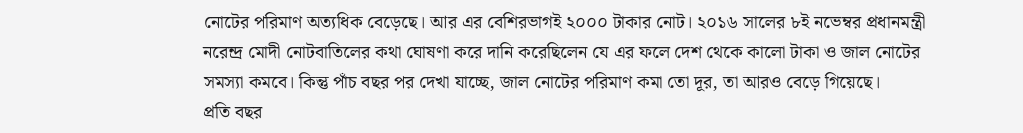নোটের পরিমাণ অত্যধিক বেড়েছে। আর এর বেশিরভাগই ২০০০ টাকার নোট। ২০১৬ সালের ৮ই নভেম্বর প্রধানমন্ত্রী নরেন্দ্র মোদী নোটবাতিলের কথা ঘোষণা করে দানি করেছিলেন যে এর ফলে দেশ থেকে কালো টাকা ও জাল নোটের সমস্যা কমবে। কিন্তু পাঁচ বছর পর দেখা যাচ্ছে, জাল নোটের পরিমাণ কমা তো দূর, তা আরও বেড়ে গিয়েছে।
প্রতি বছর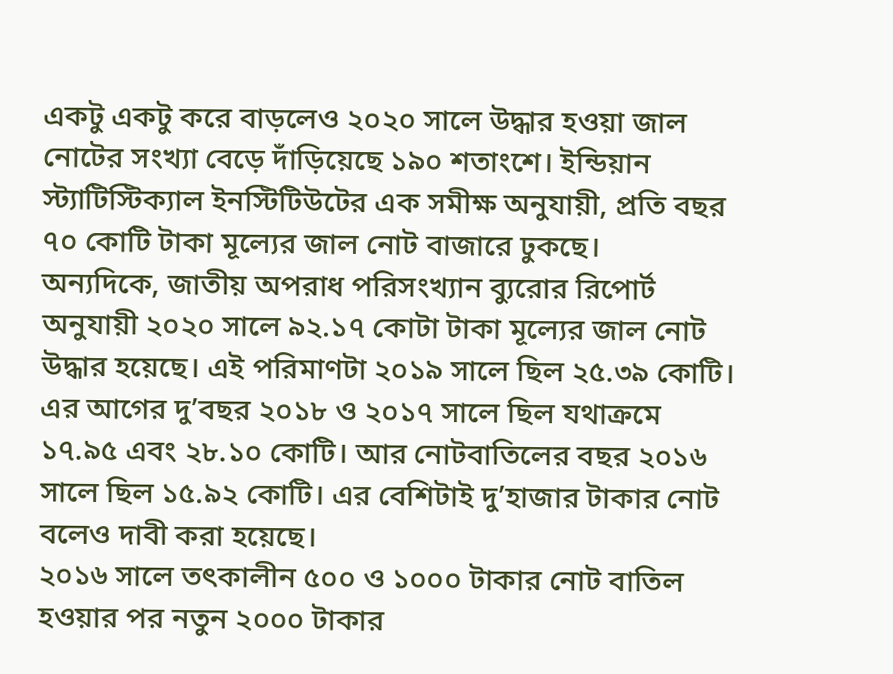একটু একটু করে বাড়লেও ২০২০ সালে উদ্ধার হওয়া জাল নোটের সংখ্যা বেড়ে দাঁড়িয়েছে ১৯০ শতাংশে। ইন্ডিয়ান স্ট্যাটিস্টিক্যাল ইনস্টিটিউটের এক সমীক্ষ অনুযায়ী, প্রতি বছর ৭০ কোটি টাকা মূল্যের জাল নোট বাজারে ঢুকছে।
অন্যদিকে, জাতীয় অপরাধ পরিসংখ্যান ব্যুরোর রিপোর্ট অনুযায়ী ২০২০ সালে ৯২.১৭ কোটা টাকা মূল্যের জাল নোট উদ্ধার হয়েছে। এই পরিমাণটা ২০১৯ সালে ছিল ২৫.৩৯ কোটি। এর আগের দু’বছর ২০১৮ ও ২০১৭ সালে ছিল যথাক্রমে ১৭.৯৫ এবং ২৮.১০ কোটি। আর নোটবাতিলের বছর ২০১৬ সালে ছিল ১৫.৯২ কোটি। এর বেশিটাই দু’হাজার টাকার নোট বলেও দাবী করা হয়েছে।
২০১৬ সালে তৎকালীন ৫০০ ও ১০০০ টাকার নোট বাতিল হওয়ার পর নতুন ২০০০ টাকার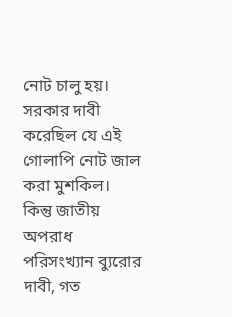নোট চালু হয়। সরকার দাবী করেছিল যে এই গোলাপি নোট জাল করা মুশকিল। কিন্তু জাতীয় অপরাধ পরিসংখ্যান ব্যুরোর দাবী, গত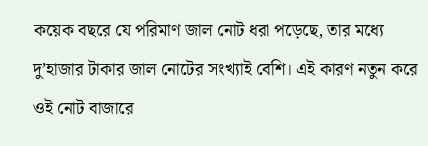কয়েক বছরে যে পরিমাণ জাল নোট ধরা পড়েছে, তার মধ্যে দু’হাজার টাকার জাল নোটের সংখ্যাই বেশি। এই কারণ নতুন করে ওই নোট বাজারে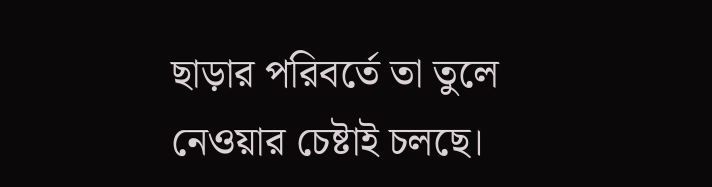ছাড়ার পরিবর্তে তা তুলে নেওয়ার চেষ্টাই চলছে।